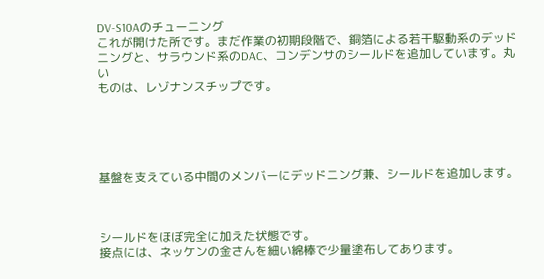DV-S10Aのチューニング
これが開けた所です。まだ作業の初期段階で、銅箔による若干駆動系のデッド
ニングと、サラウンド系のDAC、コンデンサのシールドを追加しています。丸い
ものは、レゾナンスチップです。





基盤を支えている中間のメンバーにデッドニング兼、シールドを追加します。



シールドをほぼ完全に加えた状態です。
接点には、ネッケンの金さんを細い綿棒で少量塗布してあります。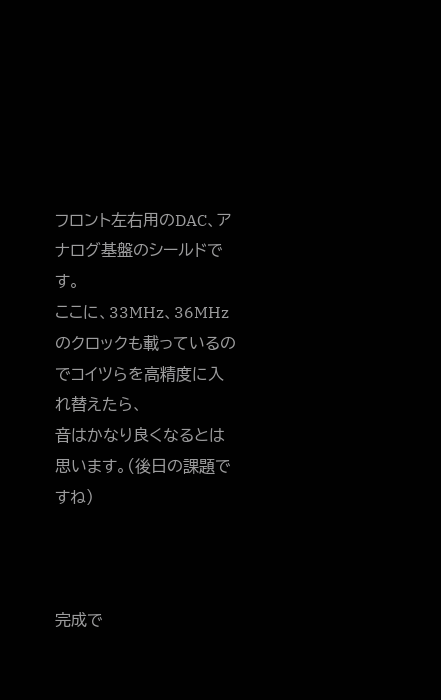フロント左右用のDAC、アナログ基盤のシールドです。
ここに、33MHz、36MHzのクロックも載っているのでコイツらを高精度に入れ替えたら、
音はかなり良くなるとは思います。(後日の課題ですね)



完成で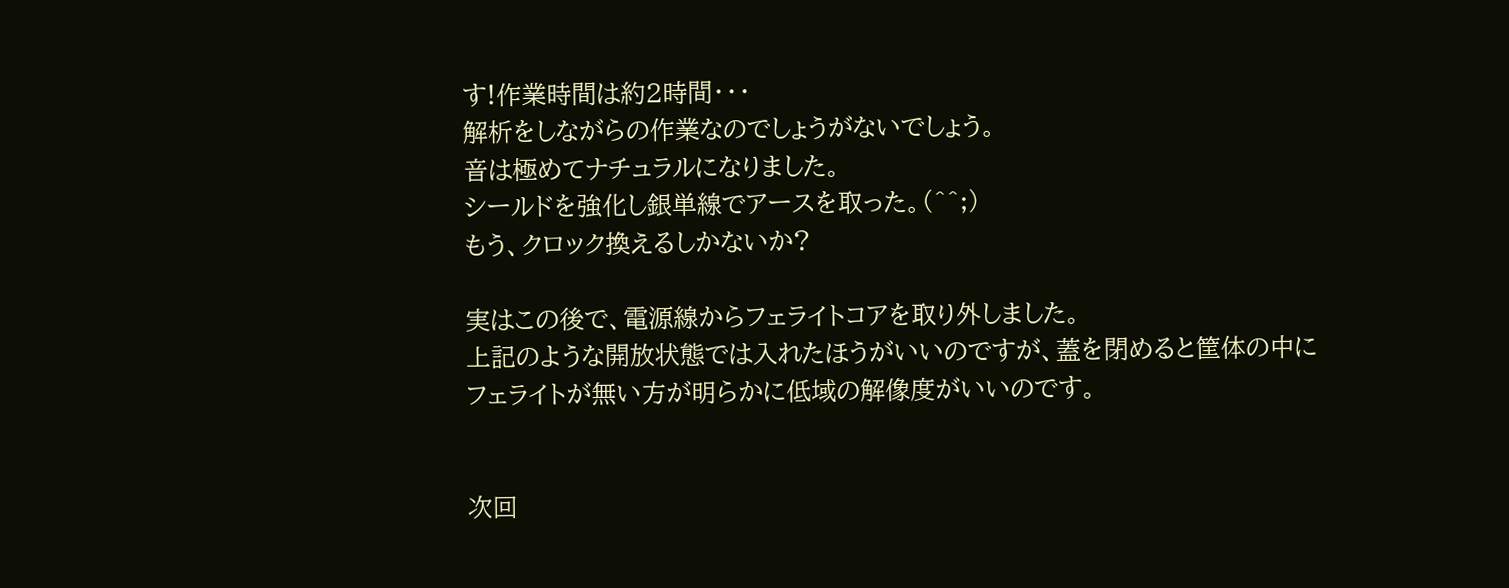す!作業時間は約2時間・・・
解析をしながらの作業なのでしょうがないでしょう。
音は極めてナチュラルになりました。
シールドを強化し銀単線でアースを取った。(^^;)
もう、クロック換えるしかないか?

実はこの後で、電源線からフェライトコアを取り外しました。
上記のような開放状態では入れたほうがいいのですが、蓋を閉めると筐体の中に
フェライトが無い方が明らかに低域の解像度がいいのです。


次回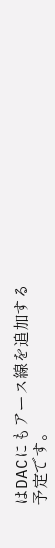はDACにもアース線を追加する予定です。